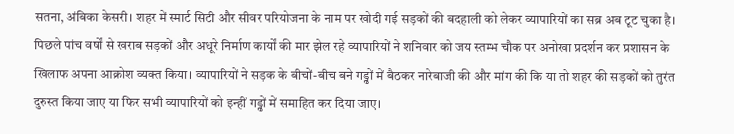सतना, अंबिका केसरी। शहर में स्मार्ट सिटी और सीवर परियोजना के नाम पर खोदी गई सड़कों की बदहाली को लेकर व्यापारियों का सब्र अब टूट चुका है। पिछले पांच वर्षों से खराब सड़कों और अधूरे निर्माण कार्यों की मार झेल रहे व्यापारियों ने शनिवार को जय स्तम्भ चौक पर अनोखा प्रदर्शन कर प्रशासन के खिलाफ अपना आक्रोश व्यक्त किया। व्यापारियों ने सड़क के बीचों-बीच बने गड्ढों में बैठकर नारेबाजी की और मांग की कि या तो शहर की सड़कों को तुरंत दुरुस्त किया जाए या फिर सभी व्यापारियों को इन्हीं गड्ढों में समाहित कर दिया जाए।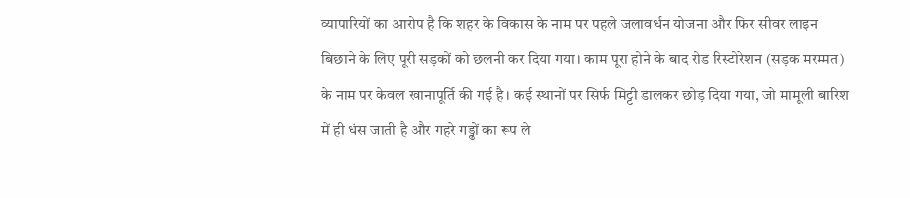व्यापारियों का आरोप है कि शहर के विकास के नाम पर पहले जलावर्धन योजना और फिर सीवर लाइन बिछाने के लिए पूरी सड़कों को छलनी कर दिया गया। काम पूरा होने के बाद रोड रिस्टोरेशन (सड़क मरम्मत) के नाम पर केवल खानापूर्ति की गई है। कई स्थानों पर सिर्फ मिट्टी डालकर छोड़ दिया गया, जो मामूली बारिश में ही धंस जाती है और गहरे गड्ढों का रूप ले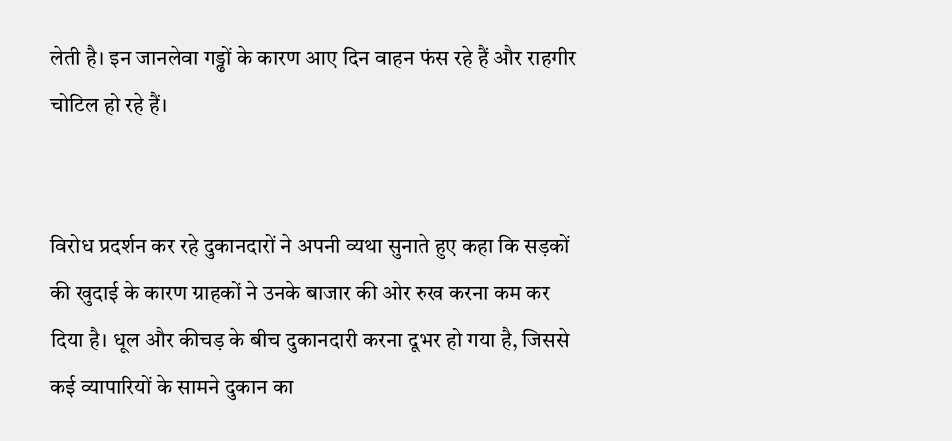लेती है। इन जानलेवा गड्ढों के कारण आए दिन वाहन फंस रहे हैं और राहगीर चोटिल हो रहे हैं।


विरोध प्रदर्शन कर रहे दुकानदारों ने अपनी व्यथा सुनाते हुए कहा कि सड़कों की खुदाई के कारण ग्राहकों ने उनके बाजार की ओर रुख करना कम कर दिया है। धूल और कीचड़ के बीच दुकानदारी करना दूभर हो गया है, जिससे कई व्यापारियों के सामने दुकान का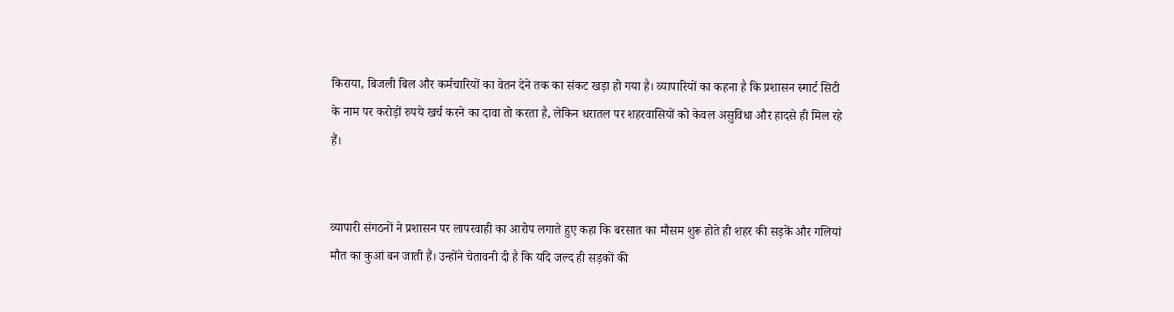किराया, बिजली बिल और कर्मचारियों का वेतन देने तक का संकट खड़ा हो गया है। व्यापारियों का कहना है कि प्रशासन स्मार्ट सिटी के नाम पर करोड़ों रुपये खर्च करने का दावा तो करता है, लेकिन धरातल पर शहरवासियों को केवल असुविधा और हादसे ही मिल रहे हैं।


व्यापारी संगठनों ने प्रशासन पर लापरवाही का आरोप लगाते हुए कहा कि बरसात का मौसम शुरू होते ही शहर की सड़कें और गलियां मौत का कुआं बन जाती हैं। उन्होंने चेतावनी दी है कि यदि जल्द ही सड़कों की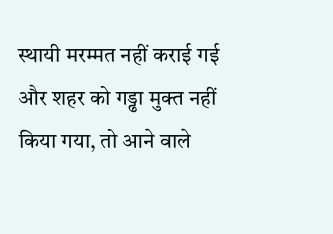स्थायी मरम्मत नहीं कराई गई और शहर को गड्ढा मुक्त नहीं किया गया, तो आने वाले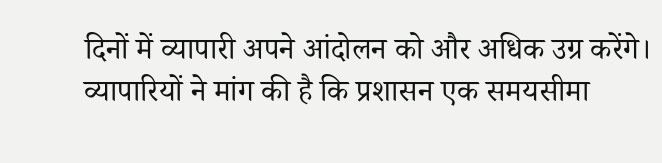दिनों में व्यापारी अपने आंदोलन को और अधिक उग्र करेंगे। व्यापारियों ने मांग की है कि प्रशासन एक समयसीमा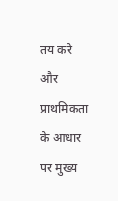तय करे और प्राथमिकता के आधार पर मुख्य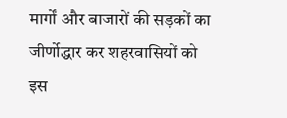मार्गों और बाजारों की सड़कों का जीर्णोद्धार कर शहरवासियों को इस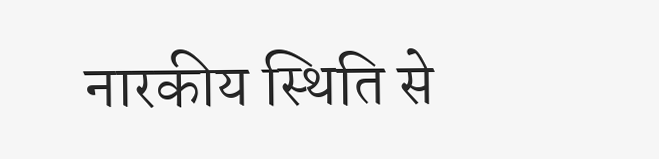नारकीय स्थिति से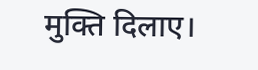मुक्ति दिलाए।